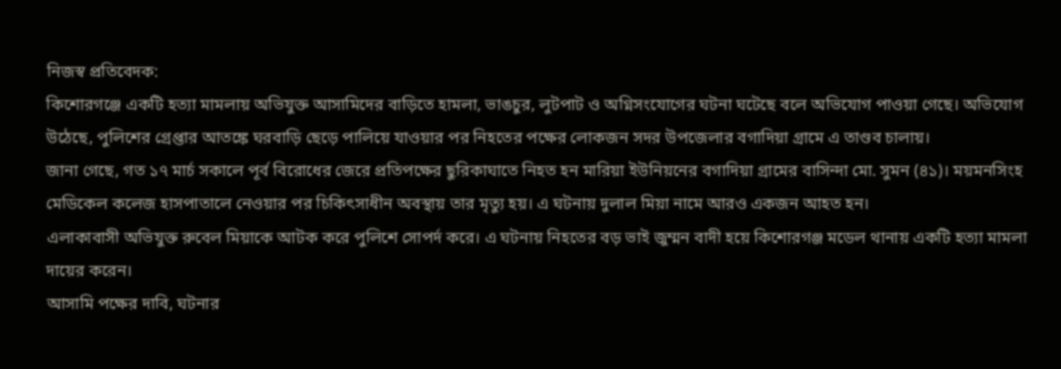নিজস্ব প্রতিবেদক:
কিশোরগঞ্জে একটি হত্যা মামলায় অভিযুক্ত আসামিদের বাড়িতে হামলা, ভাঙচুর, লুটপাট ও অগ্নিসংযোগের ঘটনা ঘটেছে বলে অভিযোগ পাওয়া গেছে। অভিযোগ উঠেছে, পুলিশের গ্রেপ্তার আতঙ্কে ঘরবাড়ি ছেড়ে পালিয়ে যাওয়ার পর নিহতের পক্ষের লোকজন সদর উপজেলার বগাদিয়া গ্রামে এ তাণ্ডব চালায়।
জানা গেছে, গত ১৭ মার্চ সকালে পূর্ব বিরোধের জেরে প্রতিপক্ষের ছুরিকাঘাতে নিহত হন মারিয়া ইউনিয়নের বগাদিয়া গ্রামের বাসিন্দা মো. সুমন (৪১)। ময়মনসিংহ মেডিকেল কলেজ হাসপাতালে নেওয়ার পর চিকিৎসাধীন অবস্থায় তার মৃত্যু হয়। এ ঘটনায় দুলাল মিয়া নামে আরও একজন আহত হন।
এলাকাবাসী অভিযুক্ত রুবেল মিয়াকে আটক করে পুলিশে সোপর্দ করে। এ ঘটনায় নিহতের বড় ভাই জুম্মন বাদী হয়ে কিশোরগঞ্জ মডেল থানায় একটি হত্যা মামলা দায়ের করেন।
আসামি পক্ষের দাবি, ঘটনার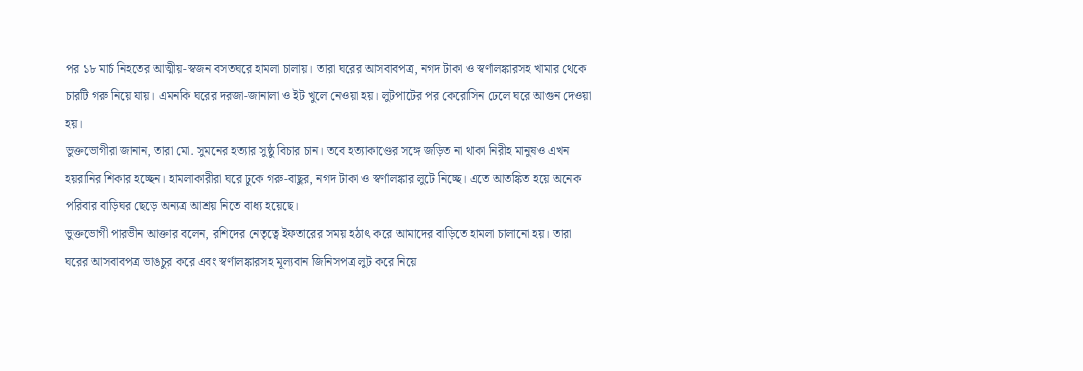পর ১৮ মার্চ নিহতের আত্মীয়-স্বজন বসতঘরে হামলা চালায়। তারা ঘরের আসবাবপত্র, নগদ টাকা ও স্বর্ণালঙ্কারসহ খামার থেকে চারটি গরু নিয়ে যায়। এমনকি ঘরের দরজা-জানালা ও ইট খুলে নেওয়া হয়। লুটপাটের পর কেরোসিন ঢেলে ঘরে আগুন দেওয়া হয়।
ভুক্তভোগীরা জানান, তারা মো. সুমনের হত্যার সুষ্ঠু বিচার চান। তবে হত্যাকাণ্ডের সঙ্গে জড়িত না থাকা নিরীহ মানুষও এখন হয়রানির শিকার হচ্ছেন। হামলাকারীরা ঘরে ঢুকে গরু-বাছুর, নগদ টাকা ও স্বর্ণালঙ্কার লুটে নিচ্ছে। এতে আতঙ্কিত হয়ে অনেক পরিবার বাড়িঘর ছেড়ে অন্যত্র আশ্রয় নিতে বাধ্য হয়েছে।
ভুক্তভোগী পারভীন আক্তার বলেন, রশিদের নেতৃত্বে ইফতারের সময় হঠাৎ করে আমাদের বাড়িতে হামলা চালানো হয়। তারা ঘরের আসবাবপত্র ভাঙচুর করে এবং স্বর্ণালঙ্কারসহ মূল্যবান জিনিসপত্র লুট করে নিয়ে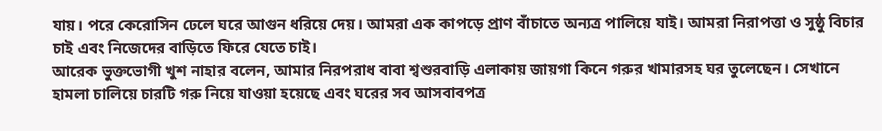যায়। পরে কেরোসিন ঢেলে ঘরে আগুন ধরিয়ে দেয়। আমরা এক কাপড়ে প্রাণ বাঁচাতে অন্যত্র পালিয়ে যাই। আমরা নিরাপত্তা ও সুষ্ঠু বিচার চাই এবং নিজেদের বাড়িতে ফিরে যেতে চাই।
আরেক ভুক্তভোগী খুশ নাহার বলেন, আমার নিরপরাধ বাবা শ্বশুরবাড়ি এলাকায় জায়গা কিনে গরুর খামারসহ ঘর তুলেছেন। সেখানে হামলা চালিয়ে চারটি গরু নিয়ে যাওয়া হয়েছে এবং ঘরের সব আসবাবপত্র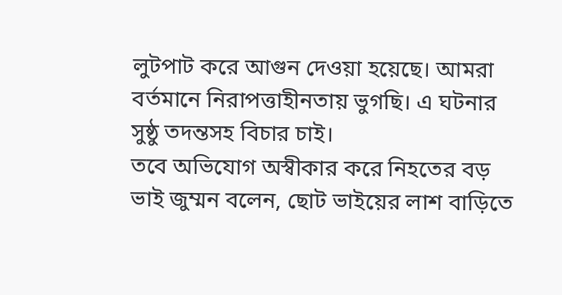লুটপাট করে আগুন দেওয়া হয়েছে। আমরা বর্তমানে নিরাপত্তাহীনতায় ভুগছি। এ ঘটনার সুষ্ঠু তদন্তসহ বিচার চাই।
তবে অভিযোগ অস্বীকার করে নিহতের বড় ভাই জুম্মন বলেন, ছোট ভাইয়ের লাশ বাড়িতে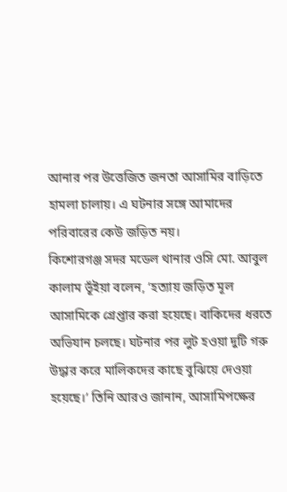আনার পর উত্তেজিত জনতা আসামির বাড়িতে হামলা চালায়। এ ঘটনার সঙ্গে আমাদের পরিবারের কেউ জড়িত নয়।
কিশোরগঞ্জ সদর মডেল থানার ওসি মো. আবুল কালাম ভূঁইয়া বলেন, ‘হত্যায় জড়িত মূল আসামিকে গ্রেপ্তার করা হয়েছে। বাকিদের ধরতে অভিযান চলছে। ঘটনার পর লুট হওয়া দুটি গরু উদ্ধার করে মালিকদের কাছে বুঝিয়ে দেওয়া হয়েছে।’ তিনি আরও জানান, আসামিপক্ষের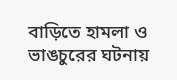বাড়িতে হামলা ও ভাঙচুরের ঘটনায়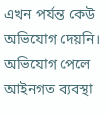এখন পর্যন্ত কেউ অভিযোগ দেয়নি। অভিযোগ পেলে আইনগত ব্যবস্থা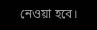নেওয়া হবে।